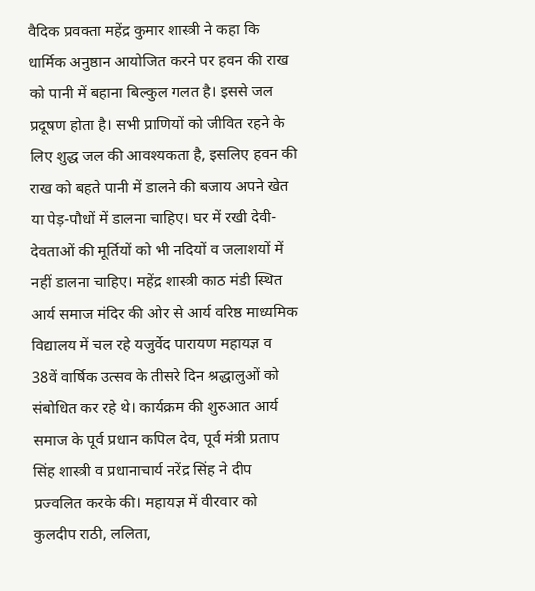वैदिक प्रवक्ता महेंद्र कुमार शास्त्री ने कहा कि धार्मिक अनुष्ठान आयोजित करने पर हवन की राख को पानी में बहाना बिल्कुल गलत है। इससे जल प्रदूषण होता है। सभी प्राणियों को जीवित रहने के लिए शुद्ध जल की आवश्यकता है, इसलिए हवन की राख को बहते पानी में डालने की बजाय अपने खेत या पेड़-पौधों में डालना चाहिए। घर में रखी देवी-देवताओं की मूर्तियों को भी नदियों व जलाशयों में नहीं डालना चाहिए। महेंद्र शास्त्री काठ मंडी स्थित आर्य समाज मंदिर की ओर से आर्य वरिष्ठ माध्यमिक विद्यालय में चल रहे यजुर्वेद पारायण महायज्ञ व 38वें वार्षिक उत्सव के तीसरे दिन श्रद्धालुओं को संबोधित कर रहे थे। कार्यक्रम की शुरुआत आर्य समाज के पूर्व प्रधान कपिल देव, पूर्व मंत्री प्रताप सिंह शास्त्री व प्रधानाचार्य नरेंद्र सिंह ने दीप प्रज्वलित करके की। महायज्ञ में वीरवार को कुलदीप राठी, ललिता,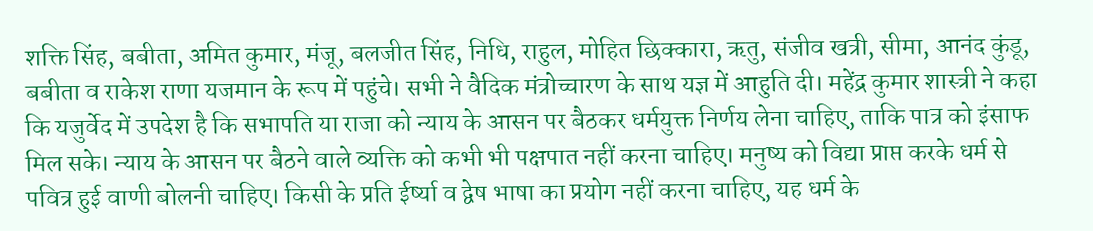शक्ति सिंह, बबीता, अमित कुमार, मंजू, बलजीत सिंह, निधि, राहुल, मोहित छिक्कारा, ऋतु, संजीव खत्री, सीमा, आनंद कुंडू, बबीता व राकेश राणा यजमान के रूप में पहुंचे। सभी ने वैदिक मंत्रोच्चारण के साथ यज्ञ में आहुति दी। महेंद्र कुमार शास्त्री ने कहा कि यजुर्वेद में उपदेश है कि सभापति या राजा को न्याय के आसन पर बैठकर धर्मयुक्त निर्णय लेना चाहिए, ताकि पात्र को इंसाफ मिल सके। न्याय के आसन पर बैठने वाले व्यक्ति को कभी भी पक्षपात नहीं करना चाहिए। मनुष्य को विद्या प्राप्त करके धर्म से पवित्र हुई वाणी बोलनी चाहिए। किसी के प्रति ईर्ष्या व द्वेष भाषा का प्रयोग नहीं करना चाहिए, यह धर्म के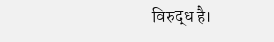विरुद्ध है।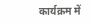कार्यक्रम में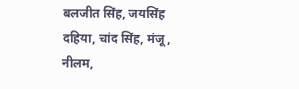बलजीत सिंह, जयसिंह दहिया, चांद सिंह, मंजू, नीलम,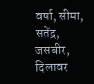वर्षा, सीमा, सतेंद्र, जसबीर, दिलावर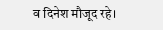व दिनेश मौजूद रहे।